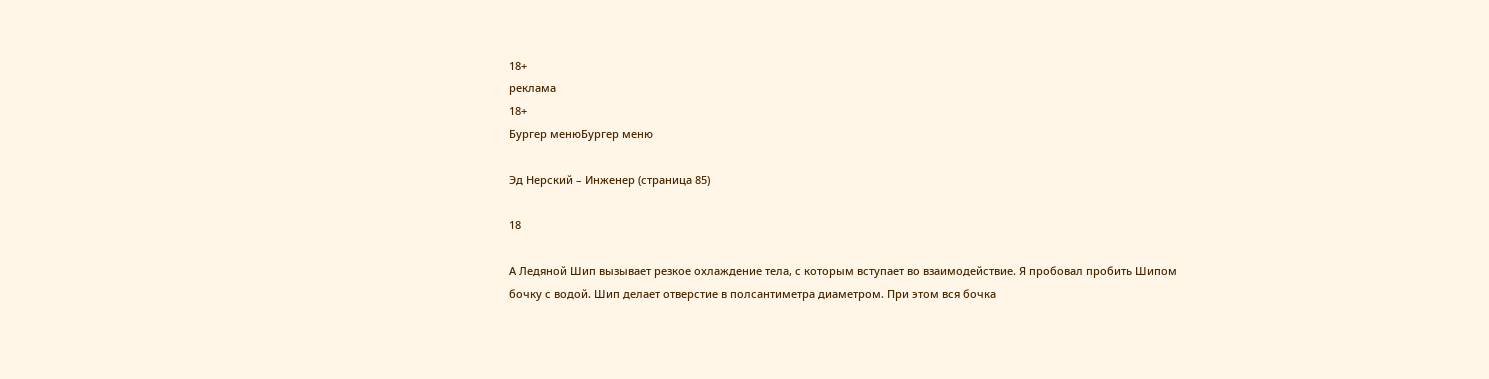18+
реклама
18+
Бургер менюБургер меню

Эд Нерский – Инженер (страница 85)

18

А Ледяной Шип вызывает резкое охлаждение тела, с которым вступает во взаимодействие. Я пробовал пробить Шипом бочку с водой. Шип делает отверстие в полсантиметра диаметром. При этом вся бочка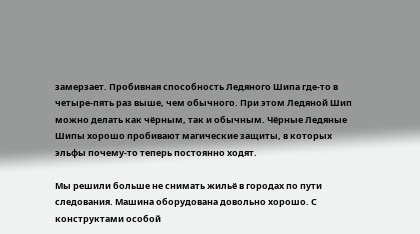замерзает. Пробивная способность Ледяного Шипа где-то в четыре-пять раз выше, чем обычного. При этом Ледяной Шип можно делать как чёрным, так и обычным. Чёрные Ледяные Шипы хорошо пробивают магические защиты, в которых эльфы почему-то теперь постоянно ходят.

Мы решили больше не снимать жильё в городах по пути следования. Машина оборудована довольно хорошо. С конструктами особой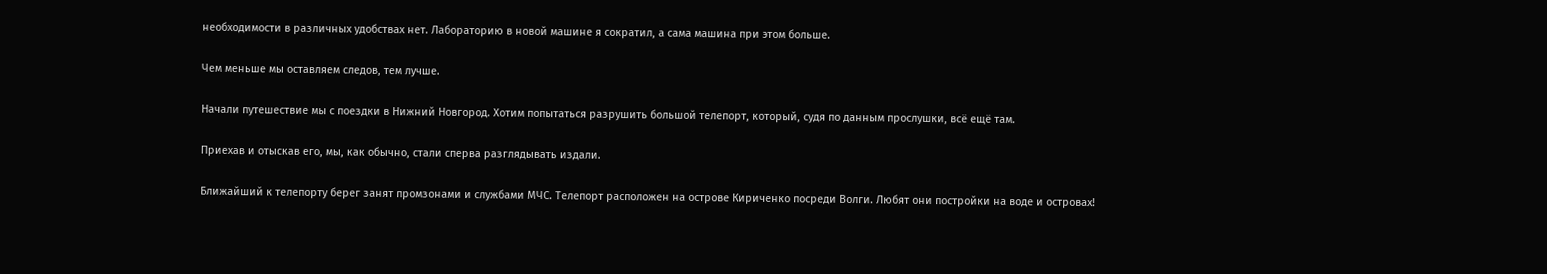необходимости в различных удобствах нет. Лабораторию в новой машине я сократил, а сама машина при этом больше.

Чем меньше мы оставляем следов, тем лучше.

Начали путешествие мы с поездки в Нижний Новгород. Хотим попытаться разрушить большой телепорт, который, судя по данным прослушки, всё ещё там.

Приехав и отыскав его, мы, как обычно, стали сперва разглядывать издали.

Ближайший к телепорту берег занят промзонами и службами МЧС. Телепорт расположен на острове Кириченко посреди Волги. Любят они постройки на воде и островах!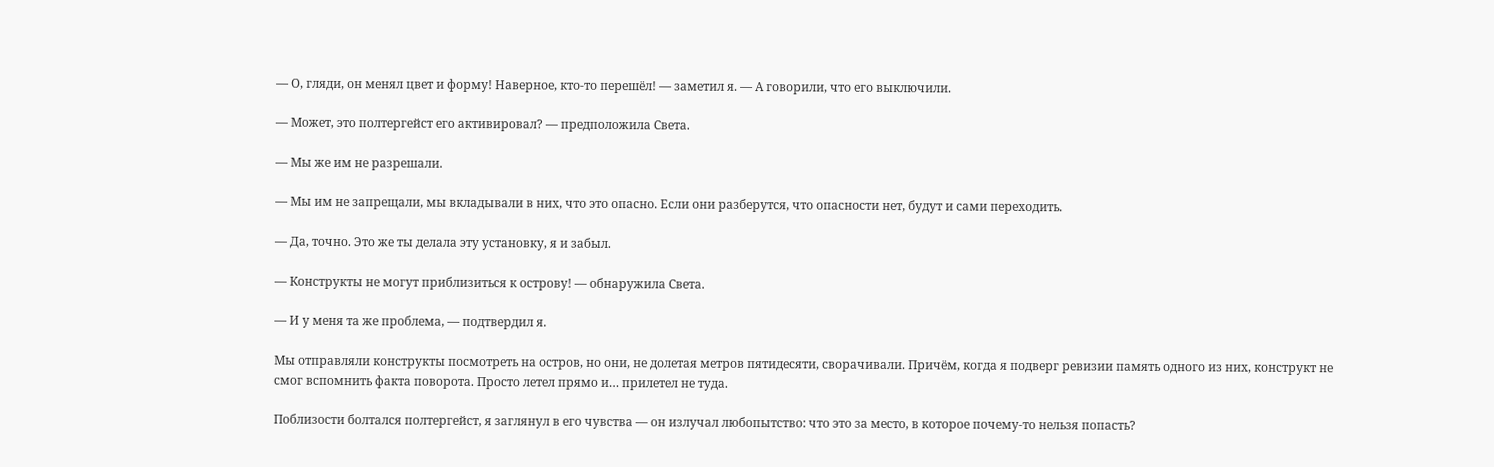— О, гляди, он менял цвет и форму! Наверное, кто-то перешёл! — заметил я. — А говорили, что его выключили.

— Может, это полтергейст его активировал? — предположила Света.

— Мы же им не разрешали.

— Мы им не запрещали, мы вкладывали в них, что это опасно. Если они разберутся, что опасности нет, будут и сами переходить.

— Да, точно. Это же ты делала эту установку, я и забыл.

— Конструкты не могут приблизиться к острову! — обнаружила Света.

— И у меня та же проблема, — подтвердил я.

Мы отправляли конструкты посмотреть на остров, но они, не долетая метров пятидесяти, сворачивали. Причём, когда я подверг ревизии память одного из них, конструкт не смог вспомнить факта поворота. Просто летел прямо и… прилетел не туда.

Поблизости болтался полтергейст, я заглянул в его чувства — он излучал любопытство: что это за место, в которое почему-то нельзя попасть?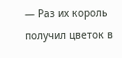— Раз их король получил цветок в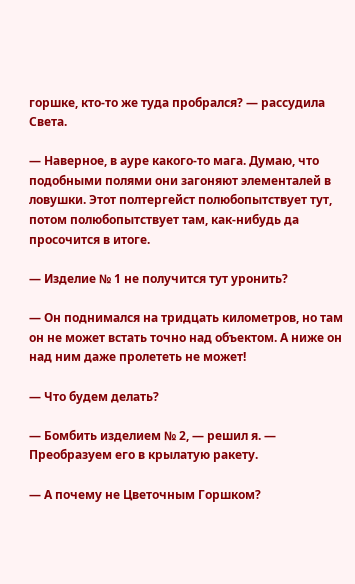горшке, кто-то же туда пробрался? — рассудила Света.

— Наверное, в ауре какого-то мага. Думаю, что подобными полями они загоняют элементалей в ловушки. Этот полтергейст полюбопытствует тут, потом полюбопытствует там, как-нибудь да просочится в итоге.

— Изделие № 1 не получится тут уронить?

— Он поднимался на тридцать километров, но там он не может встать точно над объектом. А ниже он над ним даже пролететь не может!

— Что будем делать?

— Бомбить изделием № 2, — решил я. — Преобразуем его в крылатую ракету.

— А почему не Цветочным Горшком?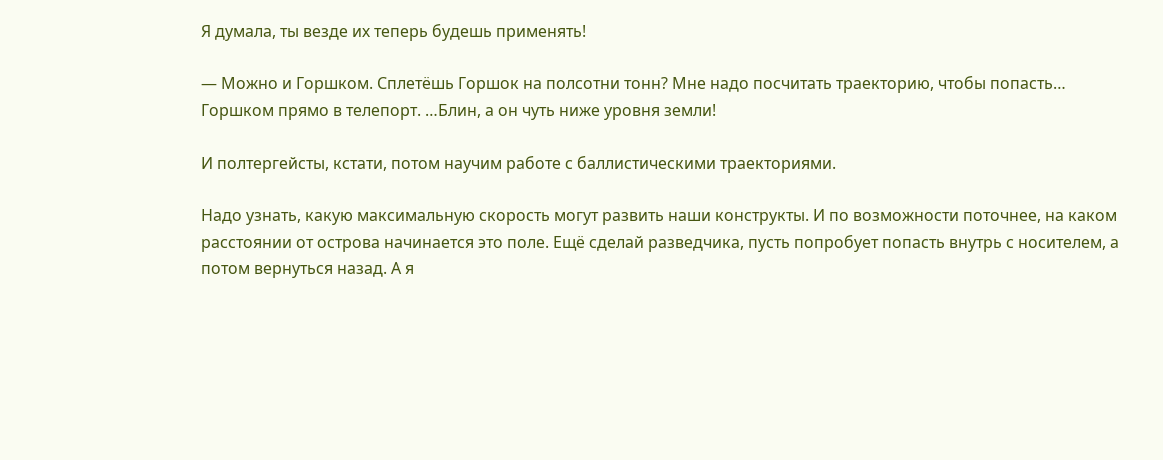Я думала, ты везде их теперь будешь применять!

— Можно и Горшком. Сплетёшь Горшок на полсотни тонн? Мне надо посчитать траекторию, чтобы попасть… Горшком прямо в телепорт. …Блин, а он чуть ниже уровня земли!

И полтергейсты, кстати, потом научим работе с баллистическими траекториями.

Надо узнать, какую максимальную скорость могут развить наши конструкты. И по возможности поточнее, на каком расстоянии от острова начинается это поле. Ещё сделай разведчика, пусть попробует попасть внутрь с носителем, а потом вернуться назад. А я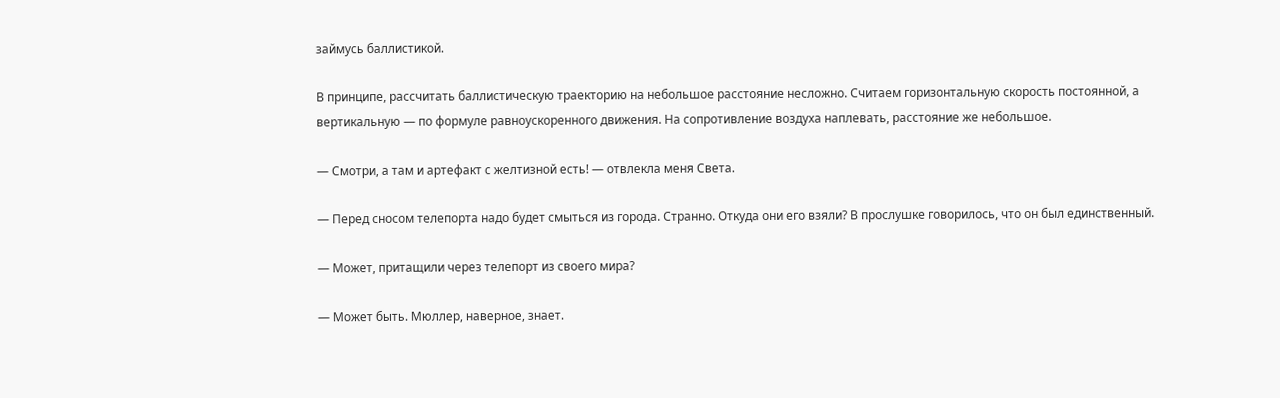займусь баллистикой.

В принципе, рассчитать баллистическую траекторию на небольшое расстояние несложно. Считаем горизонтальную скорость постоянной, а вертикальную — по формуле равноускоренного движения. На сопротивление воздуха наплевать, расстояние же небольшое.

— Смотри, а там и артефакт с желтизной есть! — отвлекла меня Света.

— Перед сносом телепорта надо будет смыться из города. Странно. Откуда они его взяли? В прослушке говорилось, что он был единственный.

— Может, притащили через телепорт из своего мира?

— Может быть. Мюллер, наверное, знает.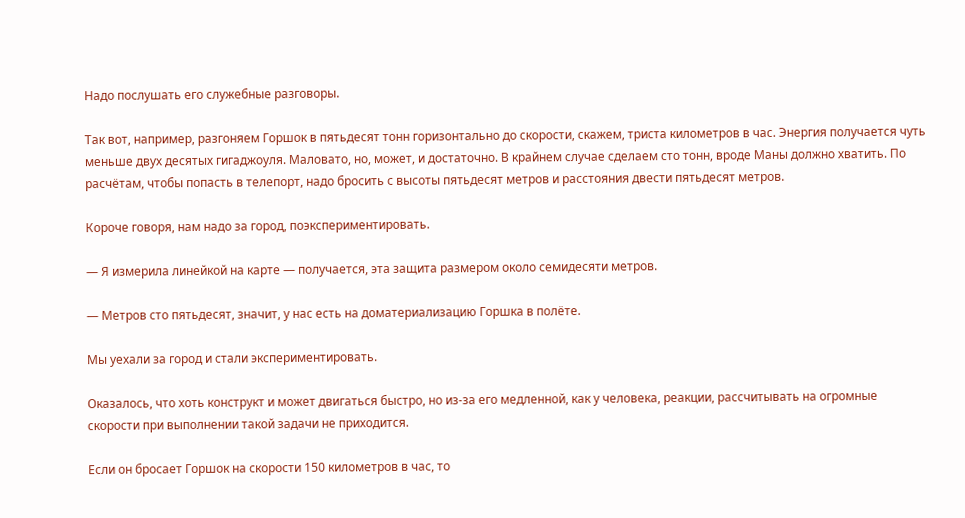Надо послушать его служебные разговоры.

Так вот, например, разгоняем Горшок в пятьдесят тонн горизонтально до скорости, скажем, триста километров в час. Энергия получается чуть меньше двух десятых гигаджоуля. Маловато, но, может, и достаточно. В крайнем случае сделаем сто тонн, вроде Маны должно хватить. По расчётам, чтобы попасть в телепорт, надо бросить с высоты пятьдесят метров и расстояния двести пятьдесят метров.

Короче говоря, нам надо за город, поэкспериментировать.

— Я измерила линейкой на карте — получается, эта защита размером около семидесяти метров.

— Метров сто пятьдесят, значит, у нас есть на доматериализацию Горшка в полёте.

Мы уехали за город и стали экспериментировать.

Оказалось, что хоть конструкт и может двигаться быстро, но из-за его медленной, как у человека, реакции, рассчитывать на огромные скорости при выполнении такой задачи не приходится.

Если он бросает Горшок на скорости 150 километров в час, то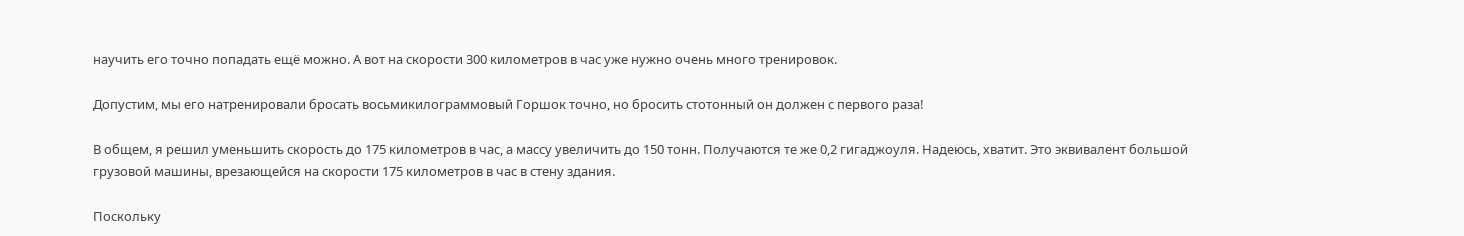научить его точно попадать ещё можно. А вот на скорости 300 километров в час уже нужно очень много тренировок.

Допустим, мы его натренировали бросать восьмикилограммовый Горшок точно, но бросить стотонный он должен с первого раза!

В общем, я решил уменьшить скорость до 175 километров в час, а массу увеличить до 150 тонн. Получаются те же 0,2 гигаджоуля. Надеюсь, хватит. Это эквивалент большой грузовой машины, врезающейся на скорости 175 километров в час в стену здания.

Поскольку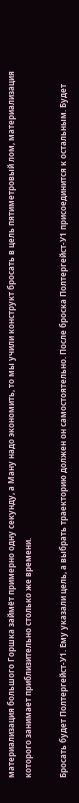материализация большого Горшка займёт примерно одну секунду, а Ману надо экономить, то мы учили конструкт бросать в цель пятиметровый лом, материализация которого занимает приблизительно столько же времени.

Бросать будет Полтергейст-У1. Ему указали цель, а выбрать траекторию должен он самостоятельно. После броска Полтергейст-У1 присоединится к остальным. Будет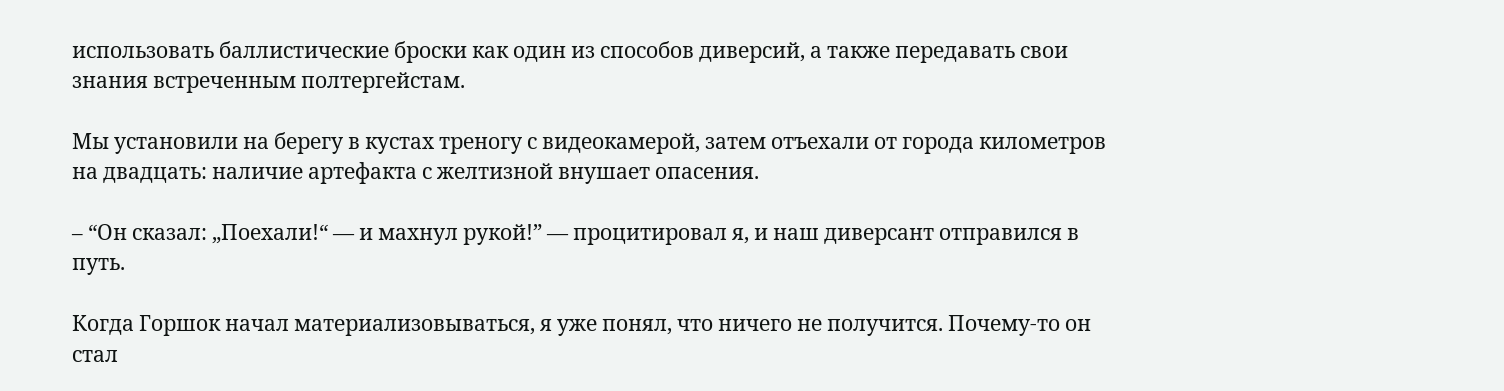использовать баллистические броски как один из способов диверсий, а также передавать свои знания встреченным полтергейстам.

Мы установили на берегу в кустах треногу с видеокамерой, затем отъехали от города километров на двадцать: наличие артефакта с желтизной внушает опасения.

– “Он сказал: „Поехали!“ — и махнул рукой!” — процитировал я, и наш диверсант отправился в путь.

Когда Горшок начал материализовываться, я уже понял, что ничего не получится. Почему-то он стал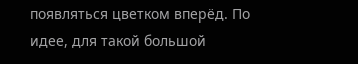появляться цветком вперёд. По идее, для такой большой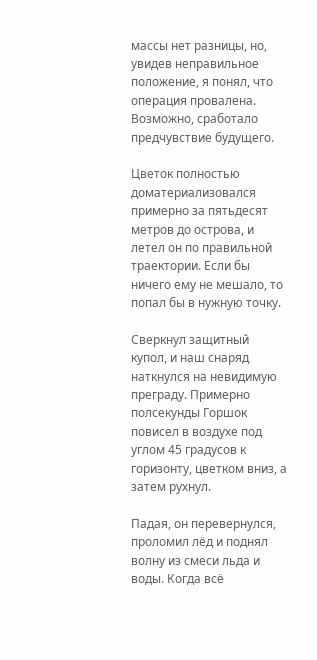массы нет разницы, но, увидев неправильное положение, я понял, что операция провалена. Возможно, сработало предчувствие будущего.

Цветок полностью доматериализовался примерно за пятьдесят метров до острова, и летел он по правильной траектории. Если бы ничего ему не мешало, то попал бы в нужную точку.

Сверкнул защитный купол, и наш снаряд наткнулся на невидимую преграду. Примерно полсекунды Горшок повисел в воздухе под углом 45 градусов к горизонту, цветком вниз, а затем рухнул.

Падая, он перевернулся, проломил лёд и поднял волну из смеси льда и воды. Когда всё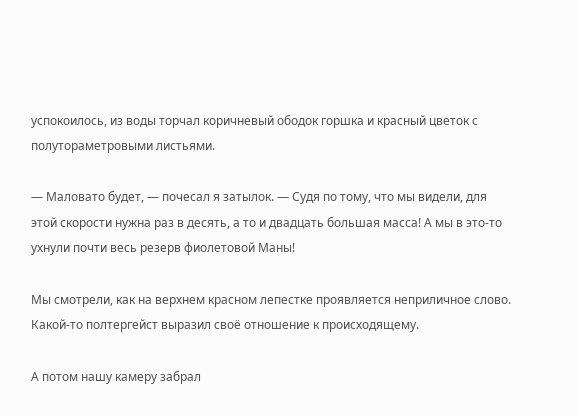успокоилось, из воды торчал коричневый ободок горшка и красный цветок с полутораметровыми листьями.

— Маловато будет, — почесал я затылок. — Судя по тому, что мы видели, для этой скорости нужна раз в десять, а то и двадцать большая масса! А мы в это-то ухнули почти весь резерв фиолетовой Маны!

Мы смотрели, как на верхнем красном лепестке проявляется неприличное слово. Какой-то полтергейст выразил своё отношение к происходящему.

А потом нашу камеру забрал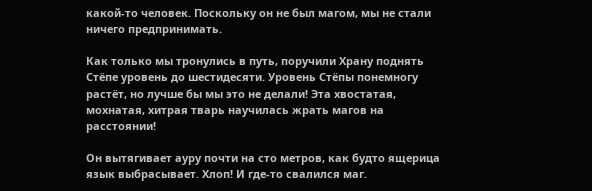какой-то человек. Поскольку он не был магом, мы не стали ничего предпринимать.

Как только мы тронулись в путь, поручили Храну поднять Стёпе уровень до шестидесяти. Уровень Стёпы понемногу растёт, но лучше бы мы это не делали! Эта хвостатая, мохнатая, хитрая тварь научилась жрать магов на расстоянии!

Он вытягивает ауру почти на сто метров, как будто ящерица язык выбрасывает. Хлоп! И где-то свалился маг.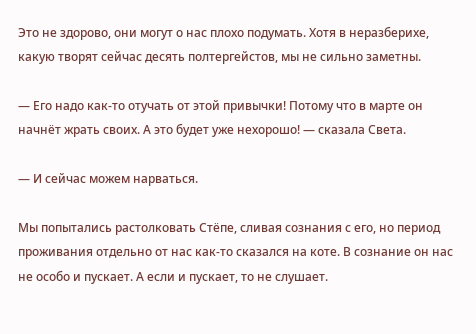Это не здорово, они могут о нас плохо подумать. Хотя в неразберихе, какую творят сейчас десять полтергейстов, мы не сильно заметны.

— Его надо как-то отучать от этой привычки! Потому что в марте он начнёт жрать своих. А это будет уже нехорошо! — сказала Света.

— И сейчас можем нарваться.

Мы попытались растолковать Стёпе, сливая сознания с его, но период проживания отдельно от нас как-то сказался на коте. В сознание он нас не особо и пускает. А если и пускает, то не слушает.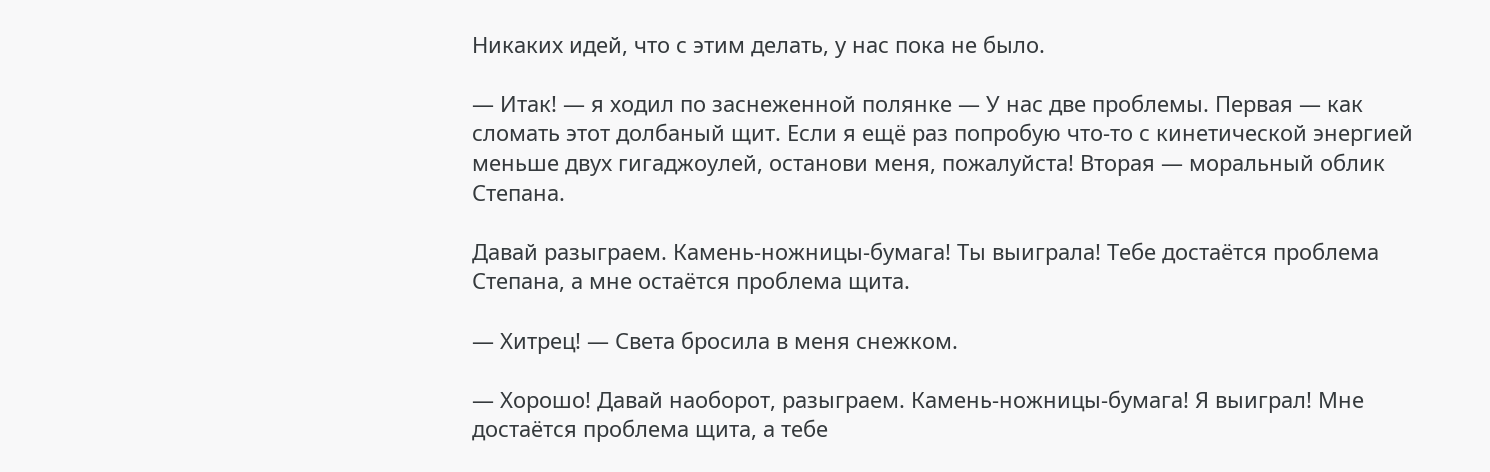Никаких идей, что с этим делать, у нас пока не было.

— Итак! — я ходил по заснеженной полянке — У нас две проблемы. Первая — как сломать этот долбаный щит. Если я ещё раз попробую что-то с кинетической энергией меньше двух гигаджоулей, останови меня, пожалуйста! Вторая — моральный облик Степана.

Давай разыграем. Камень-ножницы-бумага! Ты выиграла! Тебе достаётся проблема Степана, а мне остаётся проблема щита.

— Хитрец! — Света бросила в меня снежком.

— Хорошо! Давай наоборот, разыграем. Камень-ножницы-бумага! Я выиграл! Мне достаётся проблема щита, а тебе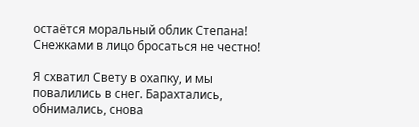остаётся моральный облик Степана! Снежками в лицо бросаться не честно!

Я схватил Свету в охапку, и мы повалились в снег. Барахтались, обнимались, снова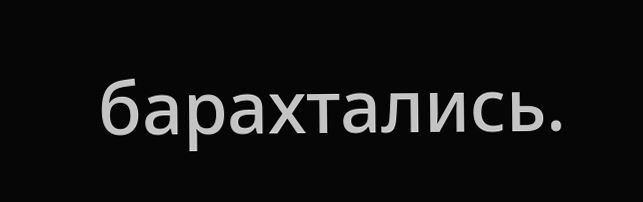барахтались.